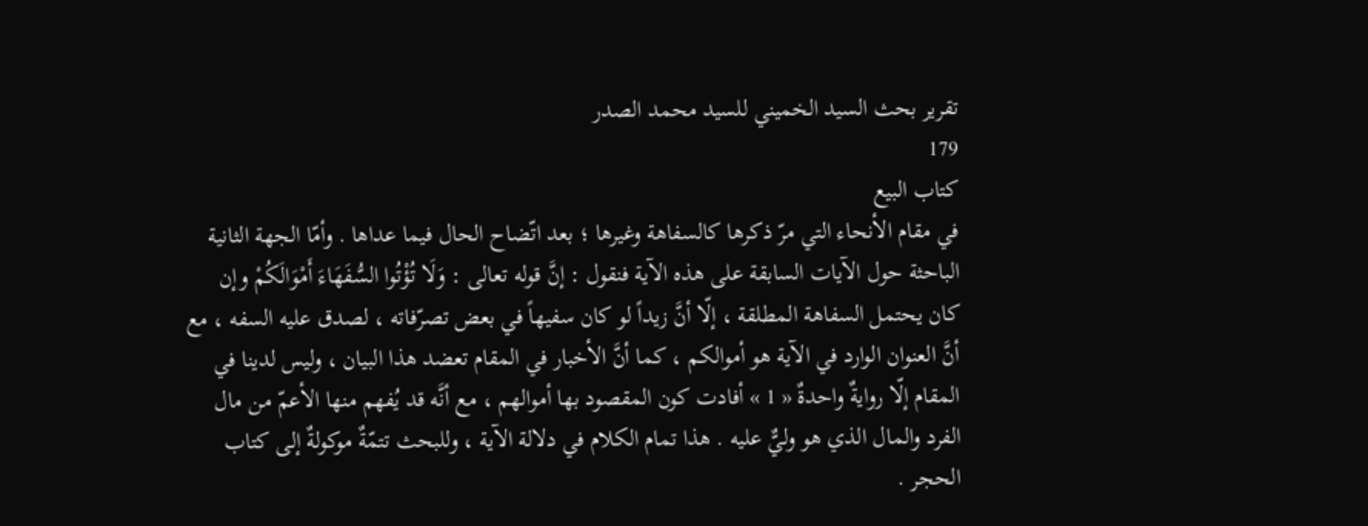تقرير بحث السيد الخميني للسيد محمد الصدر
179
كتاب البيع
في مقام الأنحاء التي مرّ ذكرها كالسفاهة وغيرها ؛ بعد اتّضاح الحال فيما عداها . وأمّا الجهة الثانية الباحثة حول الآيات السابقة على هذه الآية فنقول : إنَّ قوله تعالى : وَلَا تُؤْتُوا السُّفَهَاءَ أَمْوَالَكُمْ وإن كان يحتمل السفاهة المطلقة ، إلّا أنَّ زيداً لو كان سفيهاً في بعض تصرّفاته ، لصدق عليه السفه ، مع أنَّ العنوان الوارد في الآية هو أموالكم ، كما أنَّ الأخبار في المقام تعضد هذا البيان ، وليس لدينا في المقام إلّا روايةٌ واحدةٌ « 1 » أفادت كون المقصود بها أموالهم ، مع أنَّه قد يُفهم منها الأعمّ من مال الفرد والمال الذي هو وليٌّ عليه . هذا تمام الكلام في دلالة الآية ، وللبحث تتمّةٌ موكولةٌ إلى كتاب الحجر .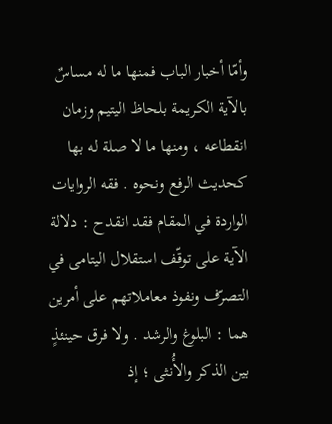وأمّا أخبار الباب فمنها ما له مساسٌ بالآية الكريمة بلحاظ اليتيم وزمان انقطاعه ، ومنها ما لا صلة له بها كحديث الرفع ونحوه . فقه الروايات الواردة في المقام فقد انقدح : دلالة الآية على توقّف استقلال اليتامى في التصرّف ونفوذ معاملاتهم على أمرين هما : البلوغ والرشد . ولا فرق حينئذٍ بين الذكر والأُنثى ؛ إذ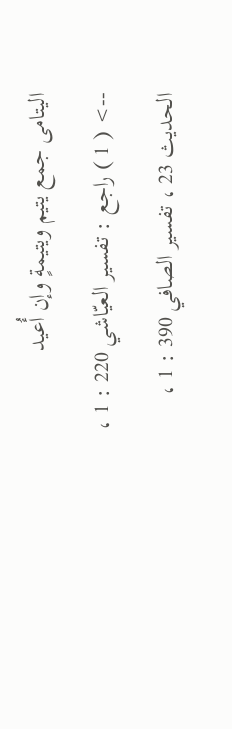اليتامى جمع يتيم ويتيمةٍ وإن أُعيد
--> ( 1 ) راجع : تفسير العيّاشي 220 : 1 ، الحديث 23 ، تفسير الصافي 390 : 1 ،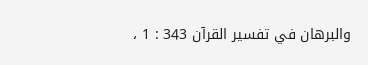والبرهان في تفسير القرآن 343 : 1 ،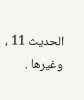الحديث 11 ، وغيرها .